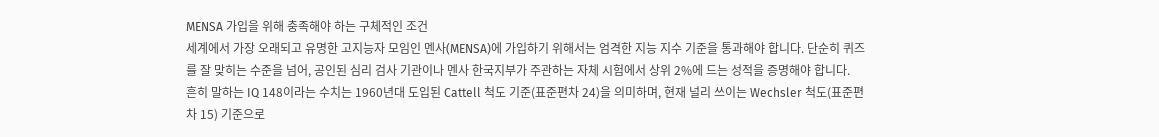MENSA 가입을 위해 충족해야 하는 구체적인 조건
세계에서 가장 오래되고 유명한 고지능자 모임인 멘사(MENSA)에 가입하기 위해서는 엄격한 지능 지수 기준을 통과해야 합니다. 단순히 퀴즈를 잘 맞히는 수준을 넘어, 공인된 심리 검사 기관이나 멘사 한국지부가 주관하는 자체 시험에서 상위 2%에 드는 성적을 증명해야 합니다.
흔히 말하는 IQ 148이라는 수치는 1960년대 도입된 Cattell 척도 기준(표준편차 24)을 의미하며, 현재 널리 쓰이는 Wechsler 척도(표준편차 15) 기준으로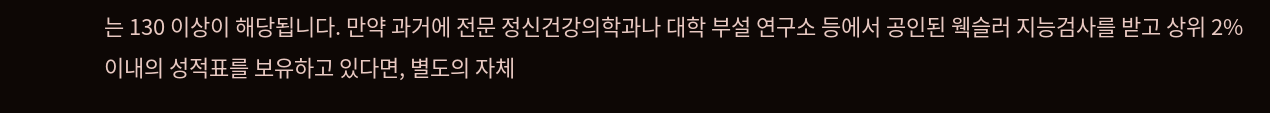는 130 이상이 해당됩니다. 만약 과거에 전문 정신건강의학과나 대학 부설 연구소 등에서 공인된 웩슬러 지능검사를 받고 상위 2% 이내의 성적표를 보유하고 있다면, 별도의 자체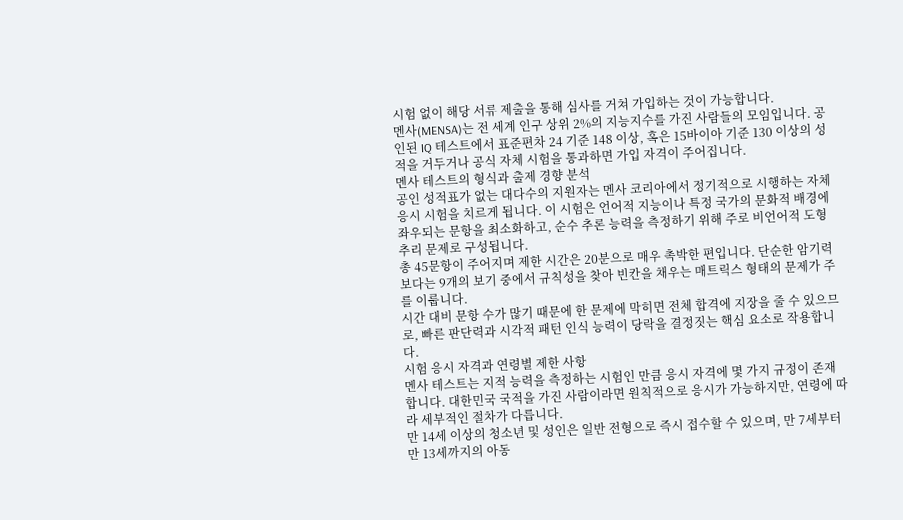시험 없이 해당 서류 제출을 통해 심사를 거쳐 가입하는 것이 가능합니다.
멘사(MENSA)는 전 세계 인구 상위 2%의 지능지수를 가진 사람들의 모임입니다. 공인된 IQ 테스트에서 표준편차 24 기준 148 이상, 혹은 15바이아 기준 130 이상의 성적을 거두거나 공식 자체 시험을 통과하면 가입 자격이 주어집니다.
멘사 테스트의 형식과 출제 경향 분석
공인 성적표가 없는 대다수의 지원자는 멘사 코리아에서 정기적으로 시행하는 자체 응시 시험을 치르게 됩니다. 이 시험은 언어적 지능이나 특정 국가의 문화적 배경에 좌우되는 문항을 최소화하고, 순수 추론 능력을 측정하기 위해 주로 비언어적 도형 추리 문제로 구성됩니다.
총 45문항이 주어지며 제한 시간은 20분으로 매우 촉박한 편입니다. 단순한 암기력보다는 9개의 보기 중에서 규칙성을 찾아 빈칸을 채우는 매트릭스 형태의 문제가 주를 이룹니다.
시간 대비 문항 수가 많기 때문에 한 문제에 막히면 전체 합격에 지장을 줄 수 있으므로, 빠른 판단력과 시각적 패턴 인식 능력이 당락을 결정짓는 핵심 요소로 작용합니다.
시험 응시 자격과 연령별 제한 사항
멘사 테스트는 지적 능력을 측정하는 시험인 만큼 응시 자격에 몇 가지 규정이 존재합니다. 대한민국 국적을 가진 사람이라면 원칙적으로 응시가 가능하지만, 연령에 따라 세부적인 절차가 다릅니다.
만 14세 이상의 청소년 및 성인은 일반 전형으로 즉시 접수할 수 있으며, 만 7세부터 만 13세까지의 아동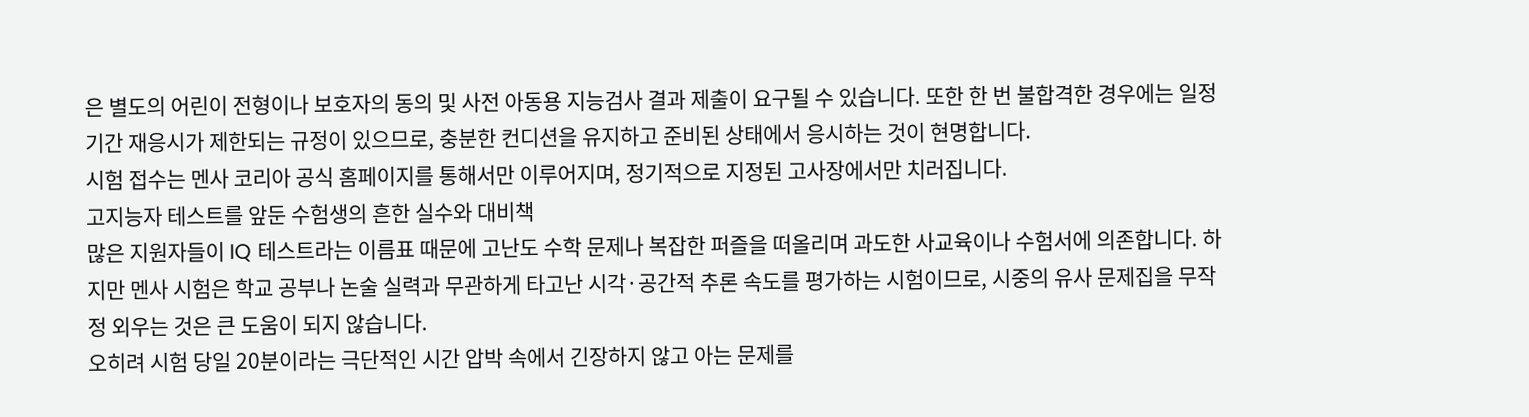은 별도의 어린이 전형이나 보호자의 동의 및 사전 아동용 지능검사 결과 제출이 요구될 수 있습니다. 또한 한 번 불합격한 경우에는 일정 기간 재응시가 제한되는 규정이 있으므로, 충분한 컨디션을 유지하고 준비된 상태에서 응시하는 것이 현명합니다.
시험 접수는 멘사 코리아 공식 홈페이지를 통해서만 이루어지며, 정기적으로 지정된 고사장에서만 치러집니다.
고지능자 테스트를 앞둔 수험생의 흔한 실수와 대비책
많은 지원자들이 IQ 테스트라는 이름표 때문에 고난도 수학 문제나 복잡한 퍼즐을 떠올리며 과도한 사교육이나 수험서에 의존합니다. 하지만 멘사 시험은 학교 공부나 논술 실력과 무관하게 타고난 시각·공간적 추론 속도를 평가하는 시험이므로, 시중의 유사 문제집을 무작정 외우는 것은 큰 도움이 되지 않습니다.
오히려 시험 당일 20분이라는 극단적인 시간 압박 속에서 긴장하지 않고 아는 문제를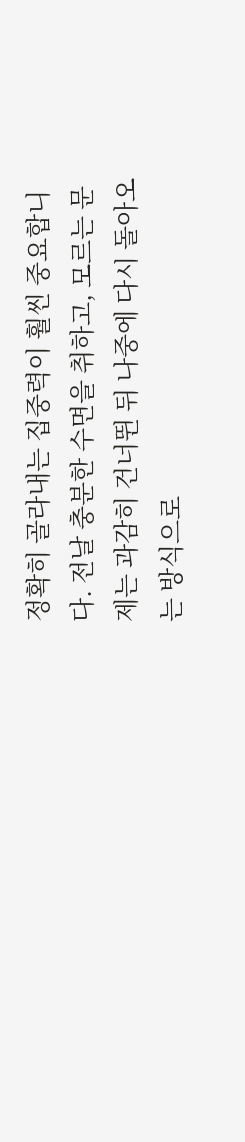정확히 골라내는 집중력이 훨씬 중요합니다. 전날 충분한 수면을 취하고, 모르는 문제는 과감히 건너뛴 뒤 나중에 다시 돌아오는 방식으로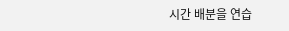시간 배분을 연습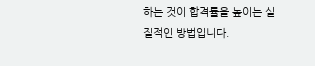하는 것이 합격률을 높이는 실질적인 방법입니다.